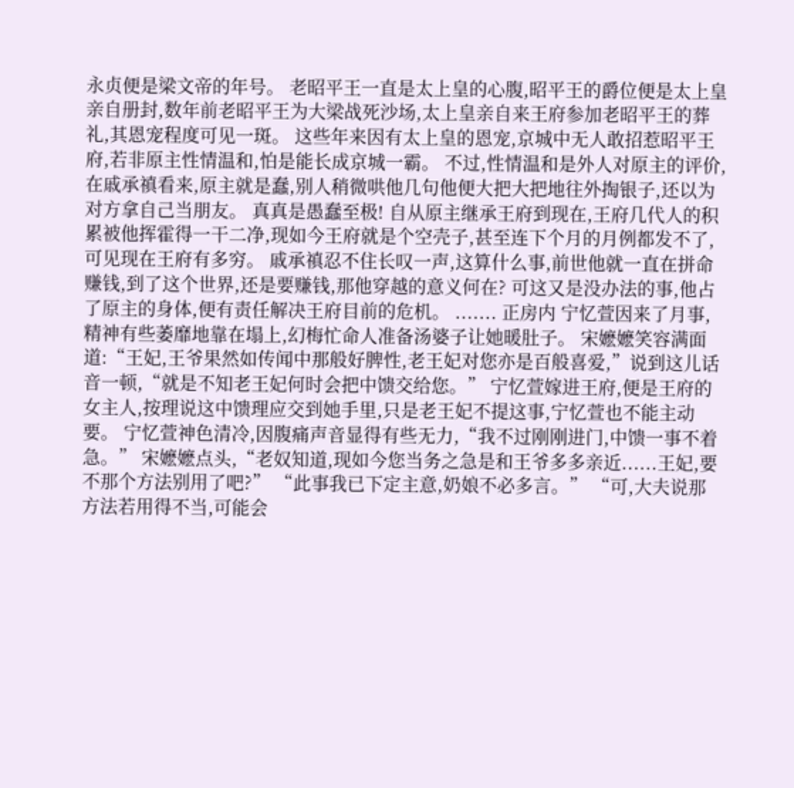永贞便是梁文帝的年号。 老昭平王一直是太上皇的心腹,昭平王的爵位便是太上皇亲自册封,数年前老昭平王为大梁战死沙场,太上皇亲自来王府参加老昭平王的葬礼,其恩宠程度可见一斑。 这些年来因有太上皇的恩宠,京城中无人敢招惹昭平王府,若非原主性情温和,怕是能长成京城一霸。 不过,性情温和是外人对原主的评价,在戚承禛看来,原主就是蠢,别人稍微哄他几句他便大把大把地往外掏银子,还以为对方拿自己当朋友。 真真是愚蠢至极! 自从原主继承王府到现在,王府几代人的积累被他挥霍得一干二净,现如今王府就是个空壳子,甚至连下个月的月例都发不了,可见现在王府有多穷。 戚承禛忍不住长叹一声,这算什么事,前世他就一直在拼命赚钱,到了这个世界,还是要赚钱,那他穿越的意义何在? 可这又是没办法的事,他占了原主的身体,便有责任解决王府目前的危机。 ....... 正房内 宁忆萱因来了月事,精神有些萎靡地靠在塌上,幻梅忙命人准备汤婆子让她暖肚子。 宋嬷嬷笑容满面道:“王妃,王爷果然如传闻中那般好脾性,老王妃对您亦是百般喜爱,”说到这儿话音一顿,“就是不知老王妃何时会把中馈交给您。” 宁忆萱嫁进王府,便是王府的女主人,按理说这中馈理应交到她手里,只是老王妃不提这事,宁忆萱也不能主动要。 宁忆萱神色清冷,因腹痛声音显得有些无力,“我不过刚刚进门,中馈一事不着急。” 宋嬷嬷点头,“老奴知道,现如今您当务之急是和王爷多多亲近......王妃,要不那个方法别用了吧?” “此事我已下定主意,奶娘不必多言。” “可,大夫说那方法若用得不当,可能会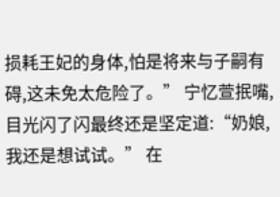损耗王妃的身体,怕是将来与子嗣有碍,这未免太危险了。” 宁忆萱抿嘴,目光闪了闪最终还是坚定道:“奶娘,我还是想试试。” 在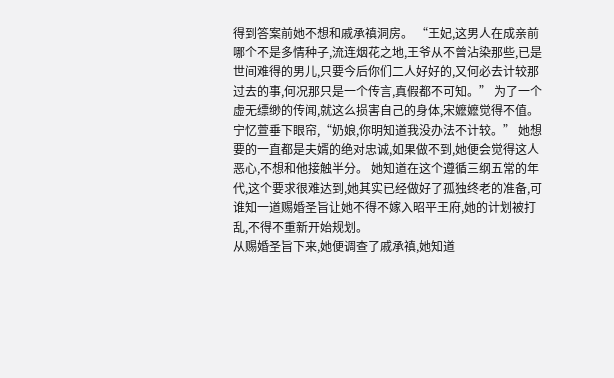得到答案前她不想和戚承禛洞房。 “王妃,这男人在成亲前哪个不是多情种子,流连烟花之地,王爷从不曾沾染那些,已是世间难得的男儿,只要今后你们二人好好的,又何必去计较那过去的事,何况那只是一个传言,真假都不可知。” 为了一个虚无缥缈的传闻,就这么损害自己的身体,宋嬷嬷觉得不值。 宁忆萱垂下眼帘,“奶娘,你明知道我没办法不计较。” 她想要的一直都是夫婿的绝对忠诚,如果做不到,她便会觉得这人恶心,不想和他接触半分。 她知道在这个遵循三纲五常的年代,这个要求很难达到,她其实已经做好了孤独终老的准备,可谁知一道赐婚圣旨让她不得不嫁入昭平王府,她的计划被打乱,不得不重新开始规划。
从赐婚圣旨下来,她便调查了戚承禛,她知道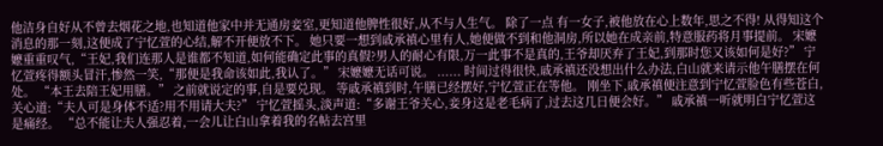他洁身自好从不曾去烟花之地,也知道他家中并无通房妾室,更知道他脾性很好,从不与人生气。 除了一点 有一女子,被他放在心上数年,思之不得! 从得知这个消息的那一刻,这便成了宁忆萱的心结,解不开便放不下。 她只要一想到戚承禛心里有人,她便做不到和他洞房,所以她在成亲前,特意服药将月事提前。 宋嬷嬷重重叹气,“王妃,我们连那人是谁都不知道,如何能确定此事的真假?男人的耐心有限,万一此事不是真的,王爷却厌弃了王妃,到那时您又该如何是好?” 宁忆萱疼得额头冒汗,惨然一笑,“那便是我命该如此,我认了。” 宋嬷嬷无话可说。 ...... 时间过得很快,戚承禛还没想出什么办法,白山就来请示他午膳摆在何处。 “本王去陪王妃用膳。” 之前就说定的事,自是要兑现。 等戚承禛到时,午膳已经摆好,宁忆萱正在等他。 刚坐下,戚承禛便注意到宁忆萱脸色有些苍白,关心道:“夫人可是身体不适?用不用请大夫?” 宁忆萱摇头,淡声道:“多谢王爷关心,妾身这是老毛病了,过去这几日便会好。” 戚承禛一听就明白宁忆萱这是痛经。 “总不能让夫人强忍着,一会儿让白山拿着我的名帖去宫里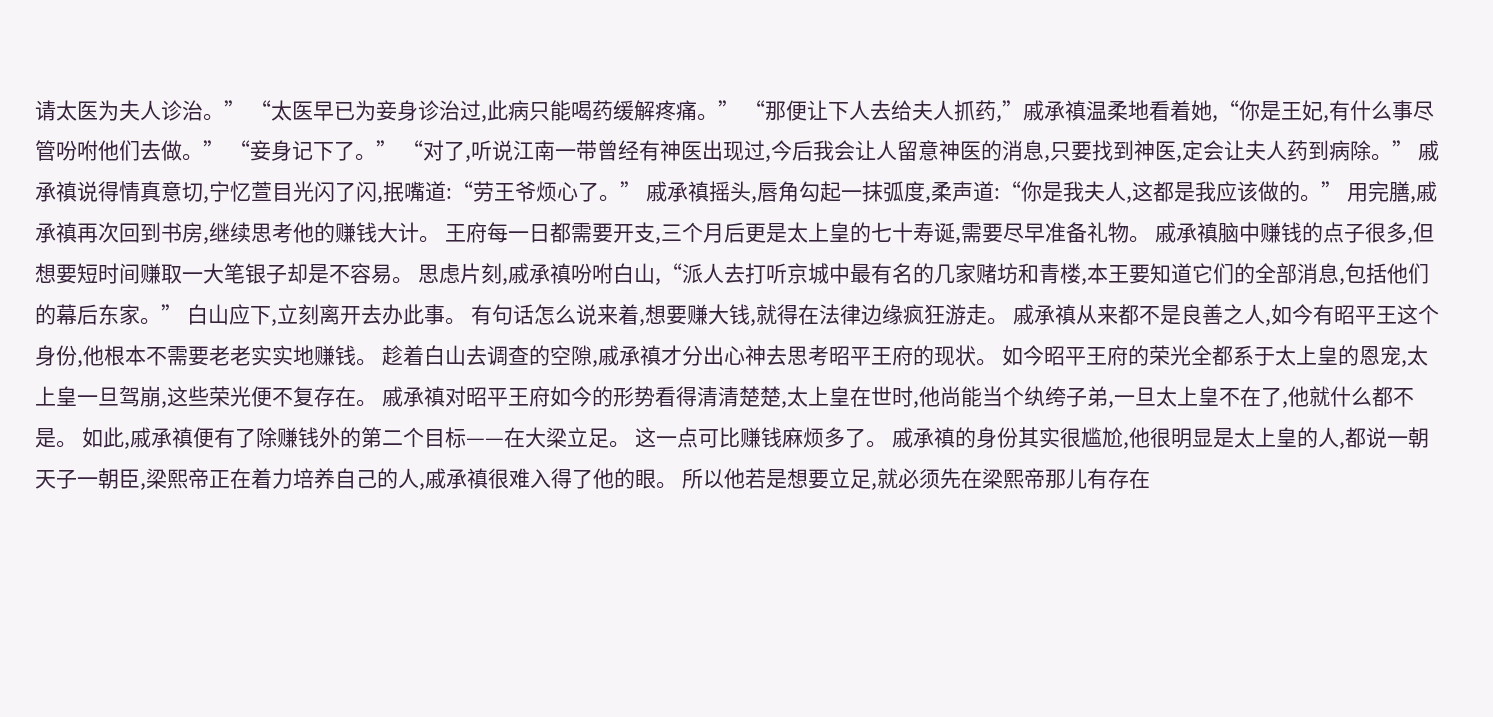请太医为夫人诊治。” “太医早已为妾身诊治过,此病只能喝药缓解疼痛。” “那便让下人去给夫人抓药,”戚承禛温柔地看着她,“你是王妃,有什么事尽管吩咐他们去做。” “妾身记下了。” “对了,听说江南一带曾经有神医出现过,今后我会让人留意神医的消息,只要找到神医,定会让夫人药到病除。” 戚承禛说得情真意切,宁忆萱目光闪了闪,抿嘴道:“劳王爷烦心了。” 戚承禛摇头,唇角勾起一抹弧度,柔声道:“你是我夫人,这都是我应该做的。” 用完膳,戚承禛再次回到书房,继续思考他的赚钱大计。 王府每一日都需要开支,三个月后更是太上皇的七十寿诞,需要尽早准备礼物。 戚承禛脑中赚钱的点子很多,但想要短时间赚取一大笔银子却是不容易。 思虑片刻,戚承禛吩咐白山,“派人去打听京城中最有名的几家赌坊和青楼,本王要知道它们的全部消息,包括他们的幕后东家。” 白山应下,立刻离开去办此事。 有句话怎么说来着,想要赚大钱,就得在法律边缘疯狂游走。 戚承禛从来都不是良善之人,如今有昭平王这个身份,他根本不需要老老实实地赚钱。 趁着白山去调查的空隙,戚承禛才分出心神去思考昭平王府的现状。 如今昭平王府的荣光全都系于太上皇的恩宠,太上皇一旦驾崩,这些荣光便不复存在。 戚承禛对昭平王府如今的形势看得清清楚楚,太上皇在世时,他尚能当个纨绔子弟,一旦太上皇不在了,他就什么都不是。 如此,戚承禛便有了除赚钱外的第二个目标——在大梁立足。 这一点可比赚钱麻烦多了。 戚承禛的身份其实很尴尬,他很明显是太上皇的人,都说一朝天子一朝臣,梁熙帝正在着力培养自己的人,戚承禛很难入得了他的眼。 所以他若是想要立足,就必须先在梁熙帝那儿有存在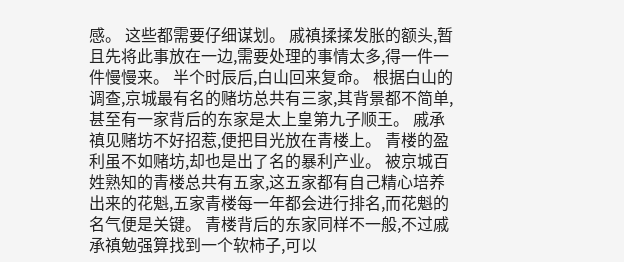感。 这些都需要仔细谋划。 戚禛揉揉发胀的额头,暂且先将此事放在一边,需要处理的事情太多,得一件一件慢慢来。 半个时辰后,白山回来复命。 根据白山的调查,京城最有名的赌坊总共有三家,其背景都不简单,甚至有一家背后的东家是太上皇第九子顺王。 戚承禛见赌坊不好招惹,便把目光放在青楼上。 青楼的盈利虽不如赌坊,却也是出了名的暴利产业。 被京城百姓熟知的青楼总共有五家,这五家都有自己精心培养出来的花魁,五家青楼每一年都会进行排名,而花魁的名气便是关键。 青楼背后的东家同样不一般,不过戚承禛勉强算找到一个软柿子,可以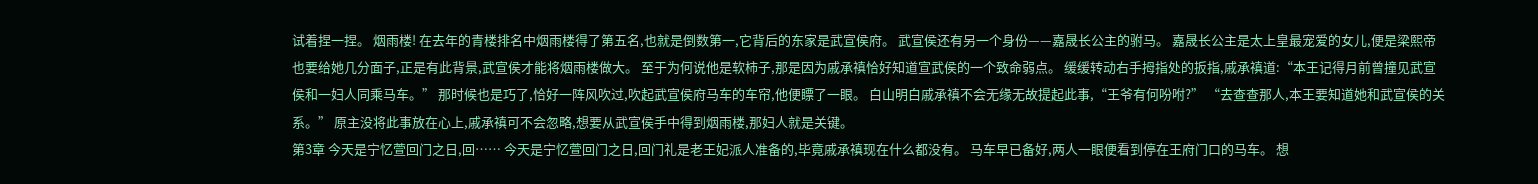试着捏一捏。 烟雨楼! 在去年的青楼排名中烟雨楼得了第五名,也就是倒数第一,它背后的东家是武宣侯府。 武宣侯还有另一个身份——嘉晟长公主的驸马。 嘉晟长公主是太上皇最宠爱的女儿,便是梁熙帝也要给她几分面子,正是有此背景,武宣侯才能将烟雨楼做大。 至于为何说他是软柿子,那是因为戚承禛恰好知道宣武侯的一个致命弱点。 缓缓转动右手拇指处的扳指,戚承禛道:“本王记得月前曾撞见武宣侯和一妇人同乘马车。” 那时候也是巧了,恰好一阵风吹过,吹起武宣侯府马车的车帘,他便瞟了一眼。 白山明白戚承禛不会无缘无故提起此事,“王爷有何吩咐?” “去查查那人,本王要知道她和武宣侯的关系。” 原主没将此事放在心上,戚承禛可不会忽略,想要从武宣侯手中得到烟雨楼,那妇人就是关键。
第3章 今天是宁忆萱回门之日,回…… 今天是宁忆萱回门之日,回门礼是老王妃派人准备的,毕竟戚承禛现在什么都没有。 马车早已备好,两人一眼便看到停在王府门口的马车。 想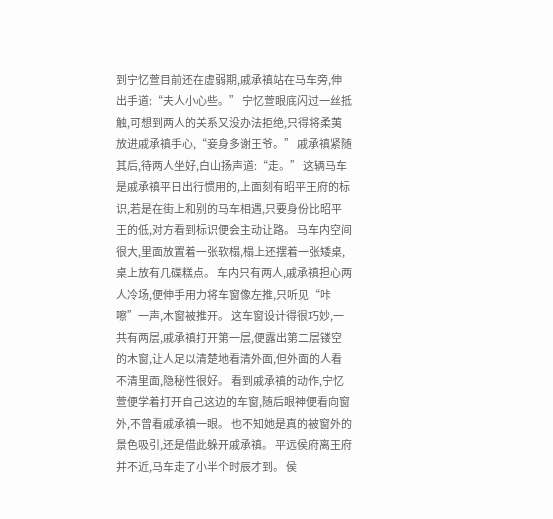到宁忆萱目前还在虚弱期,戚承禛站在马车旁,伸出手道:“夫人小心些。” 宁忆萱眼底闪过一丝抵触,可想到两人的关系又没办法拒绝,只得将柔荑放进戚承禛手心,“妾身多谢王爷。” 戚承禛紧随其后,待两人坐好,白山扬声道:“走。” 这辆马车是戚承禛平日出行惯用的,上面刻有昭平王府的标识,若是在街上和别的马车相遇,只要身份比昭平王的低,对方看到标识便会主动让路。 马车内空间很大,里面放置着一张软榻,榻上还摆着一张矮桌,桌上放有几碟糕点。 车内只有两人,戚承禛担心两人冷场,便伸手用力将车窗像左推,只听见“咔嚓”一声,木窗被推开。 这车窗设计得很巧妙,一共有两层,戚承禛打开第一层,便露出第二层镂空的木窗,让人足以清楚地看清外面,但外面的人看不清里面,隐秘性很好。 看到戚承禛的动作,宁忆萱便学着打开自己这边的车窗,随后眼神便看向窗外,不曾看戚承禛一眼。 也不知她是真的被窗外的景色吸引,还是借此躲开戚承禛。 平远侯府离王府并不近,马车走了小半个时辰才到。 侯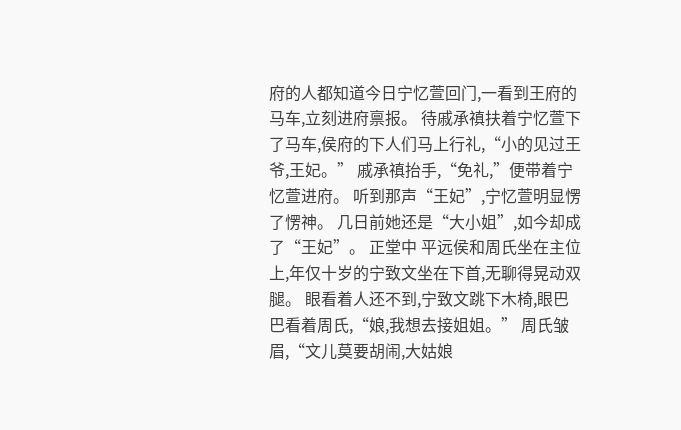府的人都知道今日宁忆萱回门,一看到王府的马车,立刻进府禀报。 待戚承禛扶着宁忆萱下了马车,侯府的下人们马上行礼,“小的见过王爷,王妃。” 戚承禛抬手,“免礼,”便带着宁忆萱进府。 听到那声“王妃”,宁忆萱明显愣了愣神。 几日前她还是“大小姐”,如今却成了“王妃”。 正堂中 平远侯和周氏坐在主位上,年仅十岁的宁致文坐在下首,无聊得晃动双腿。 眼看着人还不到,宁致文跳下木椅,眼巴巴看着周氏,“娘,我想去接姐姐。” 周氏皱眉,“文儿莫要胡闹,大姑娘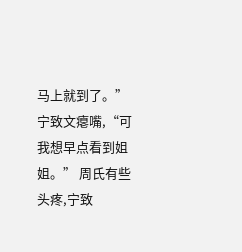马上就到了。” 宁致文瘪嘴,“可我想早点看到姐姐。” 周氏有些头疼,宁致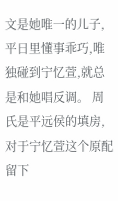文是她唯一的儿子,平日里懂事乖巧,唯独碰到宁忆萱,就总是和她唱反调。 周氏是平远侯的填房,对于宁忆萱这个原配留下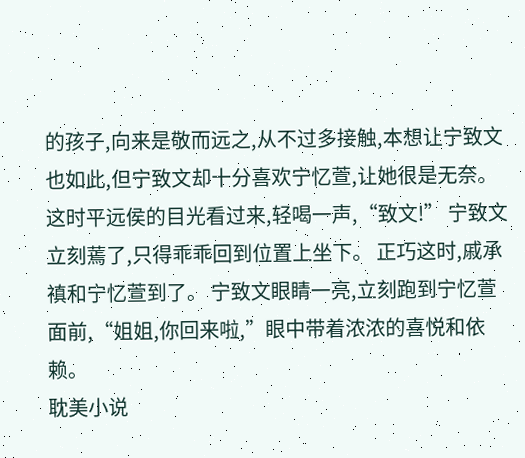的孩子,向来是敬而远之,从不过多接触,本想让宁致文也如此,但宁致文却十分喜欢宁忆萱,让她很是无奈。 这时平远侯的目光看过来,轻喝一声,“致文!” 宁致文立刻蔫了,只得乖乖回到位置上坐下。 正巧这时,戚承禛和宁忆萱到了。 宁致文眼睛一亮,立刻跑到宁忆萱面前,“姐姐,你回来啦,”眼中带着浓浓的喜悦和依赖。
耽美小说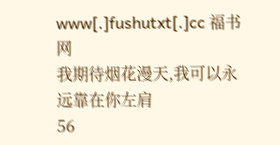www[.]fushutxt[.]cc 福书 网
我期待烟花漫天,我可以永远靠在你左肩
56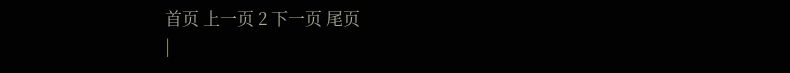首页 上一页 2 下一页 尾页
|